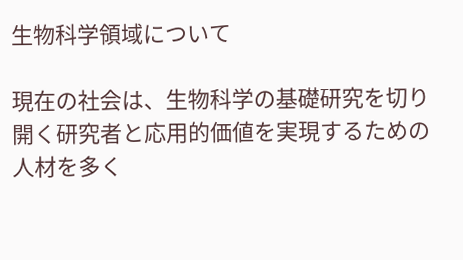生物科学領域について

現在の社会は、生物科学の基礎研究を切り開く研究者と応用的価値を実現するための人材を多く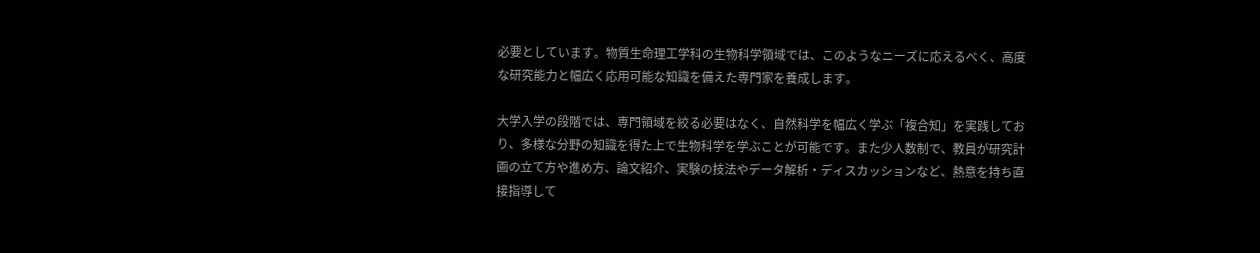必要としています。物質生命理工学科の生物科学領域では、このようなニーズに応えるべく、高度な研究能力と幅広く応用可能な知識を備えた専門家を養成します。

大学入学の段階では、専門領域を絞る必要はなく、自然科学を幅広く学ぶ「複合知」を実践しており、多様な分野の知識を得た上で生物科学を学ぶことが可能です。また少人数制で、教員が研究計画の立て方や進め方、論文紹介、実験の技法やデータ解析・ディスカッションなど、熱意を持ち直接指導して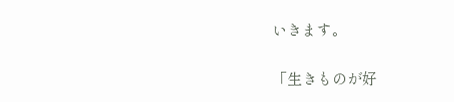いきます。

「生きものが好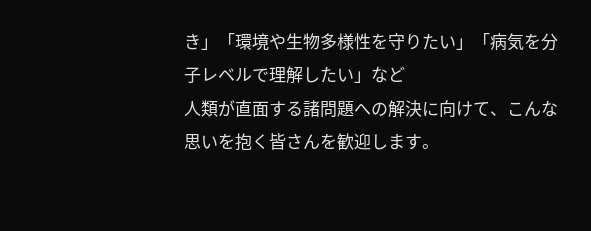き」「環境や生物多様性を守りたい」「病気を分子レベルで理解したい」など
人類が直面する諸問題への解決に向けて、こんな思いを抱く皆さんを歓迎します。